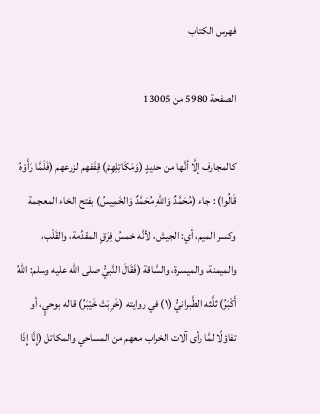فهرس الكتاب

الصفحة 5980 من 13005

كالمجارف إلَّا أنَّها من حديدٍ (وَمَكَاتِلِهِمْ) قِفَفهم لزرعهم (فَلَمَّا رَأَوْهُ قَالُوا) : جاء (مُحَمَّدٌ وَاللهِ مُحَمَّدٌ وَالخَمِيسُ) بفتح الخاء المعجمة وكسر الميم، أي: الجيش، لأنَّه خمسُ فِرَقٍ المقدِّمة، والقَلْب، والميمنة، والميسرة، والسَّاقة (فَقَالَ النَّبيُّ صلى الله عليه وسلم: اللهُ أَكْبَرُ) ثلَّثه الطَّبرانيُّ (١) في روايته (خَرِبَتْ خَيْبَرُ) قاله بوحيٍ، أو تفاؤلًا لمَّا رأى آلات الخراب معهم من المساحي والمكاتل (إِنَّا إِذَا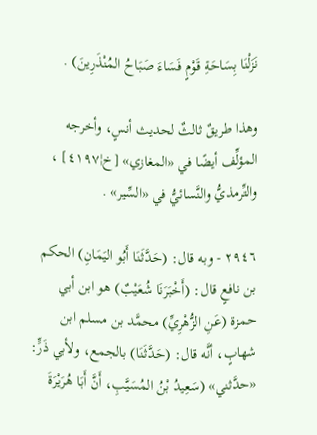نَزَلْنَا بِسَاحَةِ قَوْمٍ فَسَاءَ صَبَاحُ المُنْذَرِينَ) .

وهذا طريقٌ ثالثٌ لحديث أنسٍ، وأخرجه المؤلِّف أيضًا في «المغازي» [خ¦٤١٩٧] ، والتِّرمذيُّ والنَّسائيُّ في «السِّير» .

٢٩٤٦ - وبه قال: (حَدَّثَنَا أَبُو اليَمَانِ) الحكم بن نافعٍ قال: (أَخْبَرَنَا شُعَيْبٌ) هو ابن أبي حمزة (عَنِ الزُّهْرِيِّ) محمَّد بن مسلم ابن شهابٍ، أنَّه قال: (حَدَّثَنَا) بالجمع، ولأبي ذَرٍّ: «حدَّثني» (سَعِيدُ بْنُ المُسَيَّبِ، أَنَّ أَبَا هُرَيْرَةَ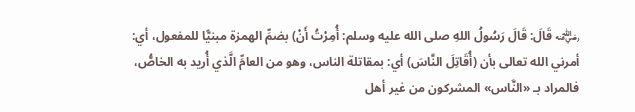﵁ قَالَ: قَالَ رَسُولُ اللهِ صلى الله عليه وسلم: أُمِرْتُ أَنْ) بضمِّ الهمزة مبنيًّا للمفعول، أي: أمرني الله تعالى بأن (أُقَاتِلَ النَّاسَ) أي: بمقاتلة الناس، وهو من العامِّ الَّذي أُريد به الخاصُّ، فالمراد بـ «النَّاس» المشركون من غير أهل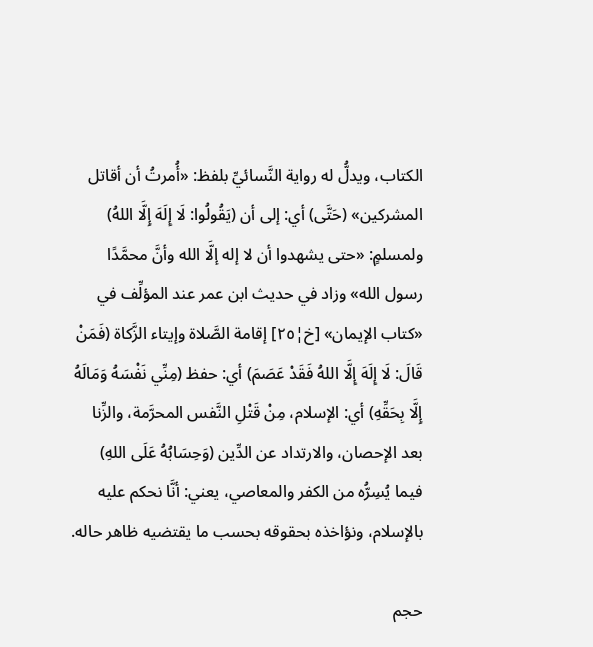الكتاب، ويدلُّ له رواية النَّسائيِّ بلفظ: «أُمرتُ أن أقاتل المشركين» (حَتَّى) أي: إلى أن (يَقُولُوا: لَا إِلَهَ إِلَّا اللهُ) ولمسلمٍ: «حتى يشهدوا أن لا إله إلَّا الله وأنَّ محمَّدًا رسول الله» وزاد في حديث ابن عمر عند المؤلِّف في «كتاب الإيمان» [خ¦٢٥] إقامة الصَّلاة وإيتاء الزَّكاة (فَمَنْ قَالَ: لَا إِلَهَ إِلَّا اللهُ فَقَدْ عَصَمَ) أي: حفظ (مِنِّي نَفْسَهُ وَمَالَهُ إِلَّا بِحَقِّهِ) أي: الإسلام، مِنْ قَتْلِ النَّفس المحرَّمة، والزِّنا بعد الإحصان، والارتداد عن الدِّين (وَحِسَابُهُ عَلَى اللهِ) فيما يُسِرُّه من الكفر والمعاصي، يعني: أنَّا نحكم عليه بالإسلام، ونؤاخذه بحقوقه بحسب ما يقتضيه ظاهر حاله.

حجم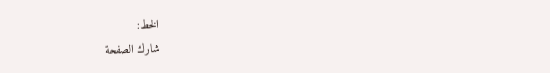الخط:
شارك الصفحة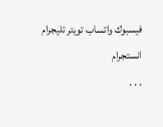فيسبوك واتساب تويتر تليجرام انستجرام
. . .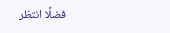فضلًا انتظر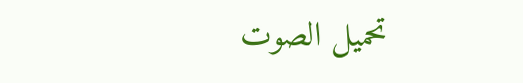تحميل الصوت